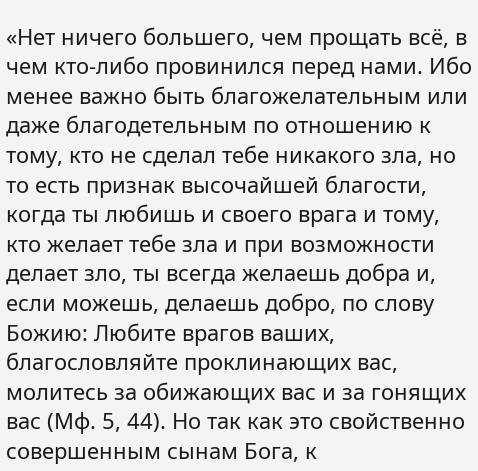«Нет ничего большего, чем прощать всё, в чем кто-либо провинился перед нами. Ибо менее важно быть благожелательным или даже благодетельным по отношению к тому, кто не сделал тебе никакого зла, но то есть признак высочайшей благости, когда ты любишь и своего врага и тому, кто желает тебе зла и при возможности делает зло, ты всегда желаешь добра и, если можешь, делаешь добро, по слову Божию: Любите врагов ваших, благословляйте проклинающих вас, молитесь за обижающих вас и за гонящих вас (Мф. 5, 44). Но так как это свойственно совершенным сынам Бога, к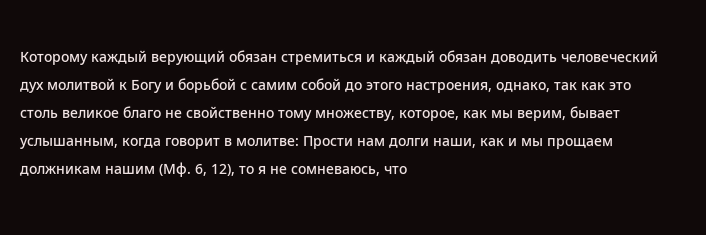Которому каждый верующий обязан стремиться и каждый обязан доводить человеческий дух молитвой к Богу и борьбой с самим собой до этого настроения, однако, так как это столь великое благо не свойственно тому множеству, которое, как мы верим, бывает услышанным, когда говорит в молитве: Прости нам долги наши, как и мы прощаем должникам нашим (Мф. 6, 12), то я не сомневаюсь, что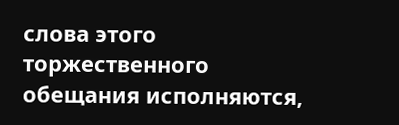слова этого торжественного обещания исполняются,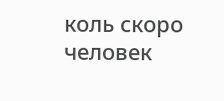коль скоро человек